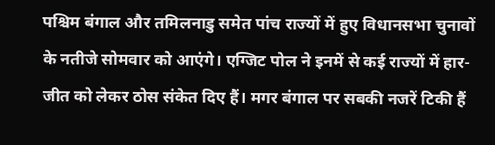पश्चिम बंगाल और तमिलनाडु समेत पांच राज्यों में हुए विधानसभा चुनावों के नतीजे सोमवार को आएंगे। एग्जिट पोल ने इनमें से कई राज्यों में हार-जीत को लेकर ठोस संकेत दिए हैं। मगर बंगाल पर सबकी नजरें टिकी हैं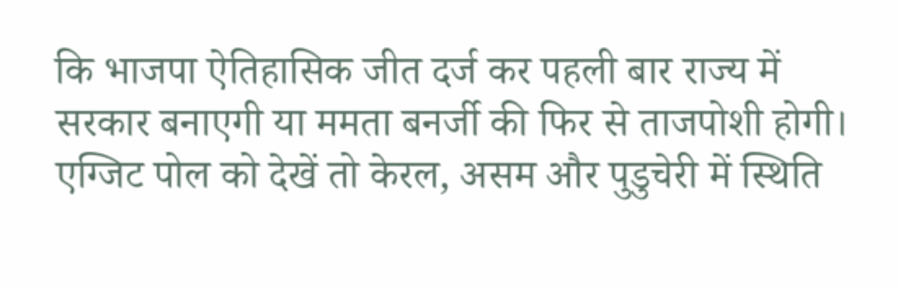कि भाजपा ऐतिहासिक जीत दर्ज कर पहली बार राज्य में सरकार बनाएगी या ममता बनर्जी की फिर से ताजपोशी होगी।
एग्जिट पोल को देखें तो केरल, असम और पुडुचेरी में स्थिति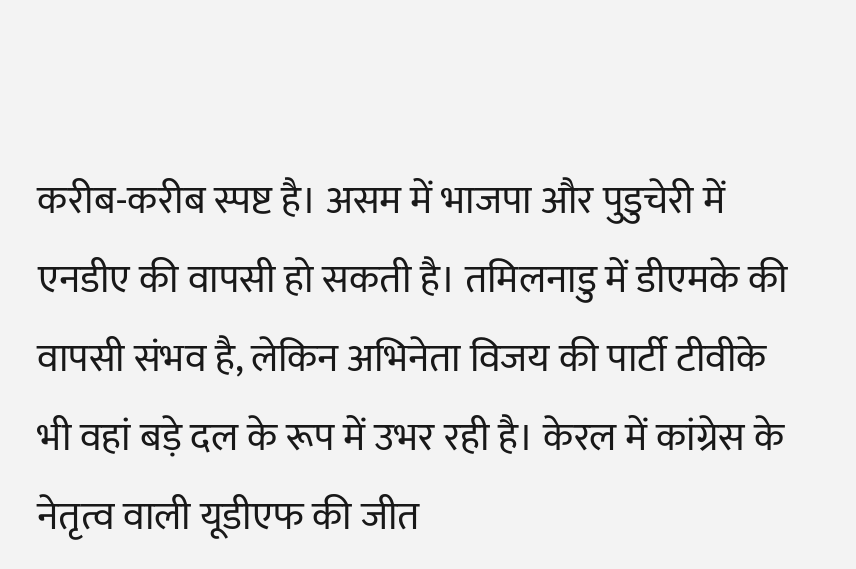करीब-करीब स्पष्ट है। असम में भाजपा और पुडुचेरी में एनडीए की वापसी हो सकती है। तमिलनाडु में डीएमके की वापसी संभव है, लेकिन अभिनेता विजय की पार्टी टीवीके भी वहां बड़े दल के रूप में उभर रही है। केरल में कांग्रेस के नेतृत्व वाली यूडीएफ की जीत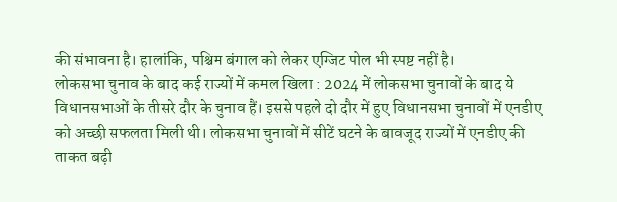की संभावना है। हालांकि, पश्चिम बंगाल को लेकर एग्जिट पोल भी स्पष्ट नहीं है।
लोकसभा चुनाव के बाद कई राज्यों में कमल खिला : 2024 में लोकसभा चुनावों के बाद ये विधानसभाओं के तीसरे दौर के चुनाव हैं। इससे पहले दो दौर में हुए विधानसभा चुनावों में एनडीए को अच्छी सफलता मिली थी। लोकसभा चुनावों में सीटें घटने के बावजूद राज्यों में एनडीए की ताकत बढ़ी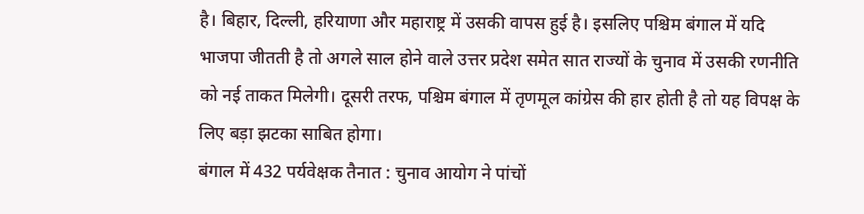है। बिहार, दिल्ली, हरियाणा और महाराष्ट्र में उसकी वापस हुई है। इसलिए पश्चिम बंगाल में यदि भाजपा जीतती है तो अगले साल होने वाले उत्तर प्रदेश समेत सात राज्यों के चुनाव में उसकी रणनीति को नई ताकत मिलेगी। दूसरी तरफ, पश्चिम बंगाल में तृणमूल कांग्रेस की हार होती है तो यह विपक्ष के लिए बड़ा झटका साबित होगा।
बंगाल में 432 पर्यवेक्षक तैनात : चुनाव आयोग ने पांचों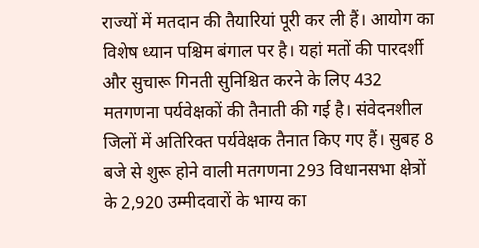राज्यों में मतदान की तैयारियां पूरी कर ली हैं। आयोग का विशेष ध्यान पश्चिम बंगाल पर है। यहां मतों की पारदर्शी और सुचारू गिनती सुनिश्चित करने के लिए 432 मतगणना पर्यवेक्षकों की तैनाती की गई है। संवेदनशील जिलों में अतिरिक्त पर्यवेक्षक तैनात किए गए हैं। सुबह 8 बजे से शुरू होने वाली मतगणना 293 विधानसभा क्षेत्रों के 2,920 उम्मीदवारों के भाग्य का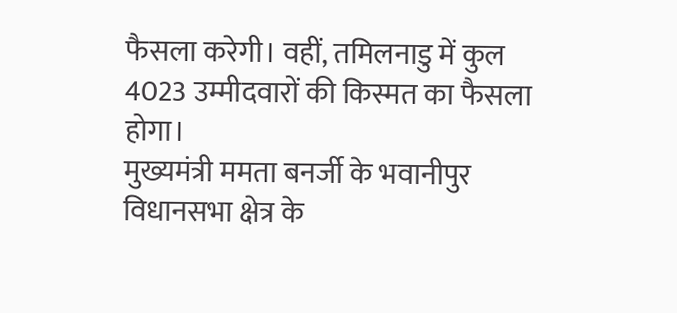फैसला करेगी। वहीं, तमिलनाडु में कुल 4023 उम्मीदवारों की किस्मत का फैसला होगा।
मुख्यमंत्री ममता बनर्जी के भवानीपुर विधानसभा क्षेत्र के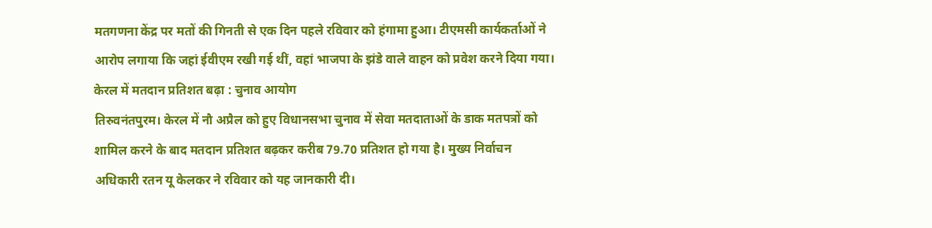मतगणना केंद्र पर मतों की गिनती से एक दिन पहले रविवार को हंगामा हुआ। टीएमसी कार्यकर्ताओं ने आरोप लगाया कि जहां ईवीएम रखी गई थीं, वहां भाजपा के झंडे वाले वाहन को प्रवेश करने दिया गया।
केरल में मतदान प्रतिशत बढ़ा : चुनाव आयोग
तिरुवनंतपुरम। केरल में नौ अप्रैल को हुए विधानसभा चुनाव में सेवा मतदाताओं के डाक मतपत्रों को शामिल करने के बाद मतदान प्रतिशत बढ़कर करीब 79.70 प्रतिशत हो गया है। मुख्य निर्वाचन अधिकारी रतन यू केलकर ने रविवार को यह जानकारी दी।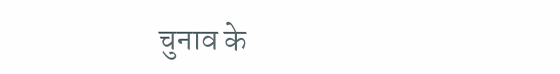चुनाव के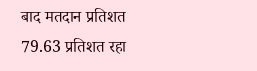बाद मतदान प्रतिशत 79.63 प्रतिशत रहा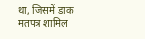था, जिसमें डाक मतपत्र शामिल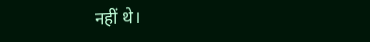नहीं थे।